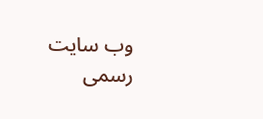وب سایت رسمی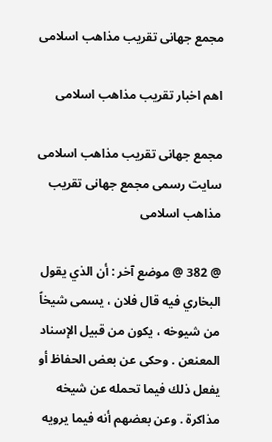مجمع جهانى تقريب مذاهب اسلامى

اهم اخبار تقریب مذاهب اسلامی

مجمع جهانى تقريب مذاهب اسلامى
سایت رسمی مجمع جهانى تقريب مذاهب اسلامى

@ 382 @ موضع آخر : أن الذي يقول البخاري فيه قال فلان ، يسمى شيخاً من شيوخه ، يكون من قبيل الإسناد المعنعن . وحكى عن بعض الحفاظ أو يفعل ذلك فيما تحمله عن شيخه مذاكرة . وعن بعضهم أنه فيما يرويه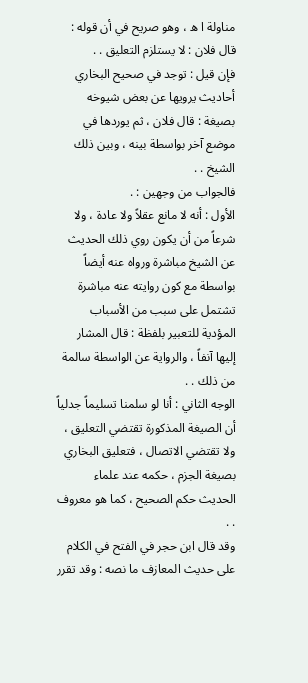مناولة ا ه ، وهو صريح في أن قوله : قال فلان : لا يستلزم التعليق . .
فإن قيل : توجد في صحيح البخاري أحاديث يرويها عن بعض شيوخه بصيغة : قال فلان ، ثم يوردها في موضع آخر بواسطة بينه ، وبين ذلك الشيخ . .
فالجواب من وجهين : .
الأول : أنه لا مانع عقلاً ولا عادة ، ولا شرعاً من أن يكون روي ذلك الحديث عن الشيخ مباشرة ورواه عنه أيضاً بواسطة مع كون روايته عنه مباشرة تشتمل على سبب من الأسباب المؤدية للتعبير بلفظة : قال المشار إليها آنفاً ، والرواية عن الواسطة سالمة من ذلك . .
الوجه الثاني : أنا لو سلمنا تسليماً جدلياً أن الصيغة المذكورة تقتضي التعليق ، ولا تقتضي الاتصال ، فتعليق البخاري بصيغة الجزم ، حكمه عند علماء الحديث حكم الصحيح ، كما هو معروف . .
وقد قال ابن حجر في الفتح في الكلام على حديث المعازف ما نصه : وقد تقرر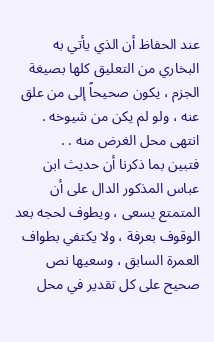عند الحفاظ أن الذي يأتي به البخاري من التعليق كلها بصيغة الجزم ، يكون صحيحاً إلى من علق عنه ، ولو لم يكن من شيوخه . انتهى محل الغرض منه . .
فتبين بما ذكرنا أن حديث ابن عباس المذكور الدال على أن المتمتع يسعى ، ويطوف لحجه بعد الوقوف بعرفة ، ولا يكتفي بطواف العمرة السابق ، وسعيها نص صحيح على كل تقدير في محل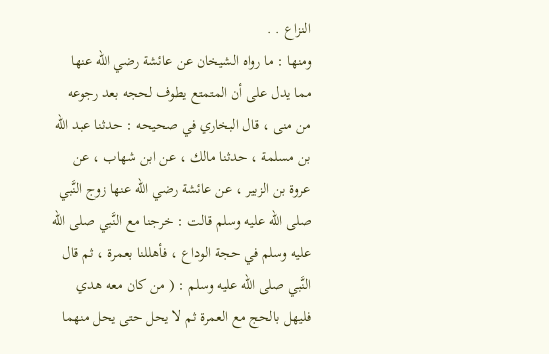النزاع . .
ومنها : ما رواه الشيخان عن عائشة رضي الله عنها مما يدل على أن المتمتع يطوف لحجه بعد رجوعه من منى ، قال البخاري في صحيحه : حدثنا عبد الله بن مسلمة ، حدثنا مالك ، عن ابن شهاب ، عن عروة بن الزبير ، عن عائشة رضي الله عنها زوج النَّبي صلى الله عليه وسلم قالت : خرجنا مع النَّبي صلى الله عليه وسلم في حجة الوداع ، فأهللنا بعمرة ، ثم قال النَّبي صلى الله عليه وسلم : ( من كان معه هدي فليهل بالحج مع العمرة ثم لا يحل حتى يحل منهما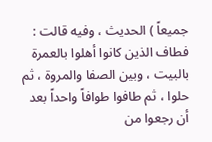جميعاً ) الحديث ، وفيه قالت : فطاف الذين كانوا أهلوا بالعمرة بالبيت ، وبين الصفا والمروة ، ثم حلوا ، ثم طافوا طوافاً واحداً بعد أن رجعوا من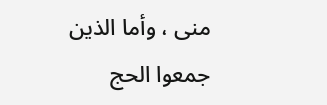منى ، وأما الذين جمعوا الحج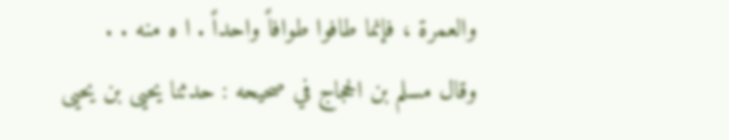والعمرة ، فإنما طافوا طوافاً واحداً . ا ه منه . .
وقال مسلم بن الحجاج في صحيحه : حدثنا يحيى بن يحيى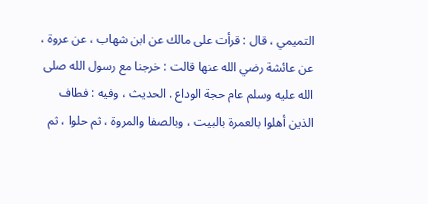التميمي ، قال : قرأت على مالك عن ابن شهاب ، عن عروة ، عن عائشة رضي الله عنها قالت : خرجنا مع رسول الله صلى الله عليه وسلم عام حجة الوداع . الحديث ، وفيه : فطاف الذين أهلوا بالعمرة بالبيت ، وبالصفا والمروة ، ثم حلوا ، ثم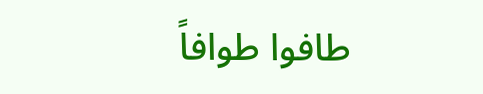طافوا طوافاً